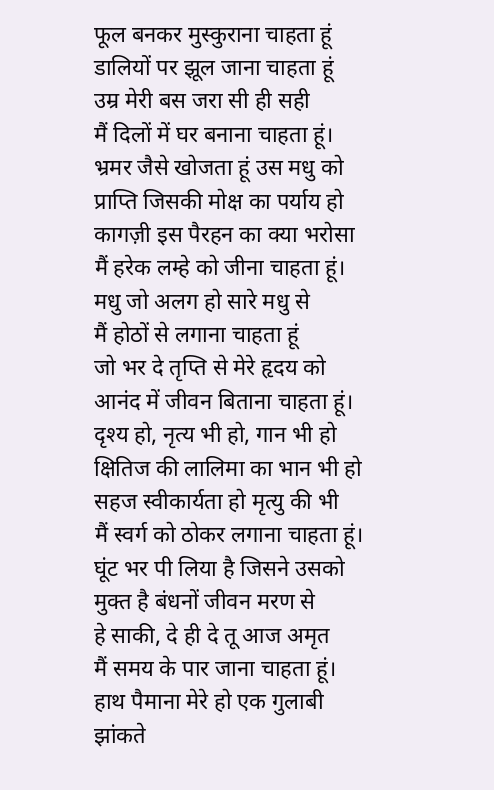फूल बनकर मुस्कुराना चाहता हूं
डालियों पर झूल जाना चाहता हूं
उम्र मेरी बस जरा सी ही सही
मैं दिलों में घर बनाना चाहता हूं।
भ्रमर जैसे खोजता हूं उस मधु को
प्राप्ति जिसकी मोक्ष का पर्याय हो
कागज़ी इस पैरहन का क्या भरोसा
मैं हरेक लम्हे को जीना चाहता हूं।
मधु जो अलग हो सारे मधु से
मैं होठों से लगाना चाहता हूं
जो भर दे तृप्ति से मेरे हृदय को
आनंद में जीवन बिताना चाहता हूं।
दृश्य हो, नृत्य भी हो, गान भी हो
क्षितिज की लालिमा का भान भी हो
सहज स्वीकार्यता हो मृत्यु की भी
मैं स्वर्ग को ठोकर लगाना चाहता हूं।
घूंट भर पी लिया है जिसने उसको
मुक्त है बंधनों जीवन मरण से
हे साकी, दे ही दे तू आज अमृत
मैं समय के पार जाना चाहता हूं।
हाथ पैमाना मेरे हो एक गुलाबी
झांकते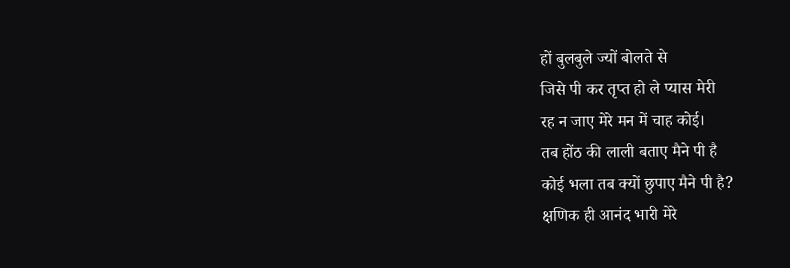हों बुलबुले ज्यों बोलते से
जिसे पी कर तृप्त हो ले प्यास मेरी
रह न जाए मेरे मन में चाह कोई।
तब होंठ की लाली बताए मैने पी है
कोई भला तब क्यों छुपाए मैने पी है?
क्षणिक ही आनंद भारी मेरे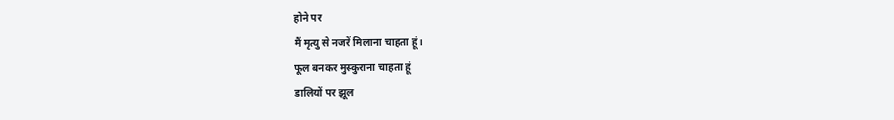होने पर
मैं मृत्यु से नजरें मिलाना चाहता हूं।
फूल बनकर मुस्कुराना चाहता हूं
डालियों पर झूल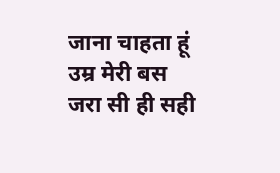जाना चाहता हूं
उम्र मेरी बस जरा सी ही सही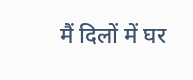मैं दिलों में घर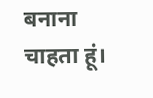बनाना चाहता हूं।